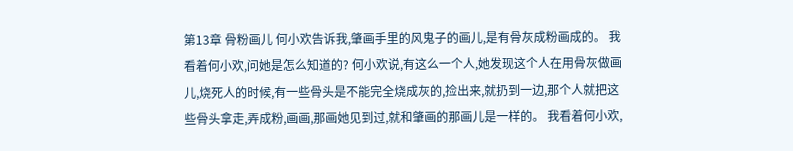第13章 骨粉画儿 何小欢告诉我,肇画手里的风鬼子的画儿,是有骨灰成粉画成的。 我看着何小欢,问她是怎么知道的? 何小欢说,有这么一个人,她发现这个人在用骨灰做画儿,烧死人的时候,有一些骨头是不能完全烧成灰的,捡出来,就扔到一边,那个人就把这些骨头拿走,弄成粉,画画,那画她见到过,就和肇画的那画儿是一样的。 我看着何小欢,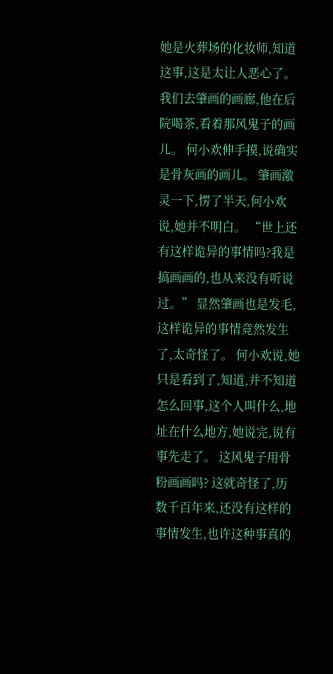她是火葬场的化妆师,知道这事,这是太让人恶心了。 我们去肇画的画廊,他在后院喝茶,看着那风鬼子的画儿。 何小欢伸手摸,说确实是骨灰画的画儿。 肇画激灵一下,愣了半天,何小欢说,她并不明白。 “世上还有这样诡异的事情吗?我是搞画画的,也从来没有听说过。” 显然肇画也是发毛,这样诡异的事情竟然发生了,太奇怪了。 何小欢说,她只是看到了,知道,并不知道怎么回事,这个人叫什么,地址在什么地方,她说完,说有事先走了。 这风鬼子用骨粉画画吗? 这就奇怪了,历数千百年来,还没有这样的事情发生,也许这种事真的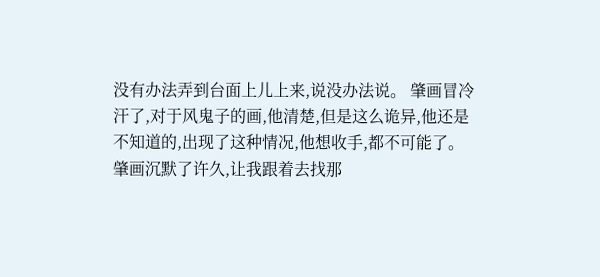没有办法弄到台面上儿上来,说没办法说。 肇画冒冷汗了,对于风鬼子的画,他清楚,但是这么诡异,他还是不知道的,出现了这种情况,他想收手,都不可能了。 肇画沉默了许久,让我跟着去找那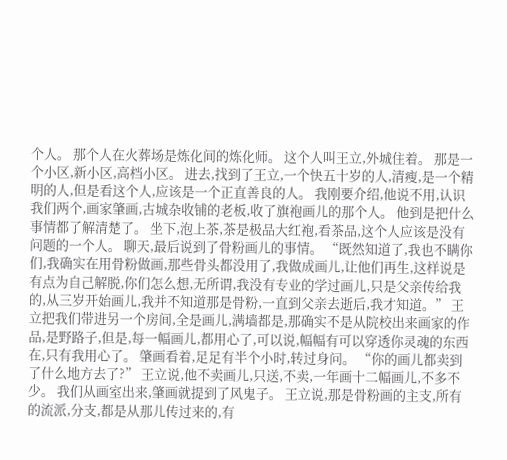个人。 那个人在火葬场是炼化间的炼化师。 这个人叫王立,外城住着。 那是一个小区,新小区,高档小区。 进去,找到了王立,一个快五十岁的人,清瘦,是一个精明的人,但是看这个人,应该是一个正直善良的人。 我刚要介绍,他说不用,认识我们两个,画家肇画,古城杂收铺的老板,收了旗袍画儿的那个人。 他到是把什么事情都了解清楚了。 坐下,泡上茶,茶是极品大红袍,看茶品,这个人应该是没有问题的一个人。 聊天,最后说到了骨粉画儿的事情。 “既然知道了,我也不瞒你们,我确实在用骨粉做画,那些骨头都没用了,我做成画儿,让他们再生,这样说是有点为自己解脱,你们怎么想,无所谓,我没有专业的学过画儿,只是父亲传给我的,从三岁开始画儿,我并不知道那是骨粉,一直到父亲去逝后,我才知道。” 王立把我们带进另一个房间,全是画儿,满墙都是,那确实不是从院校出来画家的作品,是野路子,但是,每一幅画儿,都用心了,可以说,幅幅有可以穿透你灵魂的东西在,只有我用心了。 肇画看着,足足有半个小时,转过身问。 “你的画儿都卖到了什么地方去了?” 王立说,他不卖画儿,只送,不卖,一年画十二幅画儿,不多不少。 我们从画室出来,肇画就提到了风鬼子。 王立说,那是骨粉画的主支,所有的流派,分支,都是从那儿传过来的,有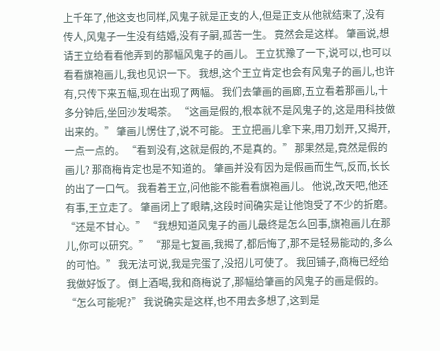上千年了,他这支也同样,风鬼子就是正支的人,但是正支从他就结束了,没有传人,风鬼子一生没有结婚,没有子嗣,孤苦一生。 竟然会是这样。 肇画说,想请王立给看看他弄到的那幅风鬼子的画儿。 王立犹豫了一下,说可以,也可以看看旗袍画儿,我也见识一下。 我想,这个王立肯定也会有风鬼子的画儿,也许有,只传下来五幅,现在出现了两幅。 我们去肇画的画廊,五立看着那画儿,十多分钟后,坐回沙发喝茶。 “这画是假的,根本就不是风鬼子的,这是用科技做出来的。” 肇画儿愣住了,说不可能。 王立把画儿拿下来,用刀划开,又揭开,一点一点的。 “看到没有,这就是假的,不是真的。” 那果然是,竟然是假的画儿? 那商梅肯定也是不知道的。 肇画并没有因为是假画而生气,反而,长长的出了一口气。 我看着王立,问他能不能看看旗袍画儿。 他说,改天吧,他还有事,王立走了。 肇画闭上了眼睛,这段时间确实是让他饱受了不少的折磨。 “还是不甘心。” “我想知道风鬼子的画儿最终是怎么回事,旗袍画儿在那儿,你可以研究。” “那是七复画,我揭了,都后悔了,那不是轻易能动的,多么的可怕。” 我无法可说,我是完蛋了,没招儿可使了。 我回铺子,商梅已经给我做好饭了。 倒上酒喝,我和商梅说了,那幅给肇画的风鬼子的画是假的。 “怎么可能呢?” 我说确实是这样,也不用去多想了,这到是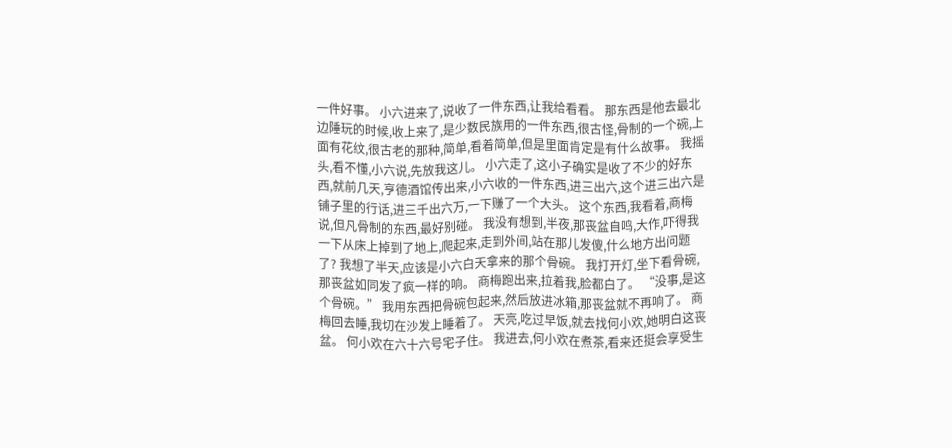一件好事。 小六进来了,说收了一件东西,让我给看看。 那东西是他去最北边陲玩的时候,收上来了,是少数民族用的一件东西,很古怪,骨制的一个碗,上面有花纹,很古老的那种,简单,看着简单,但是里面肯定是有什么故事。 我摇头,看不懂,小六说,先放我这儿。 小六走了,这小子确实是收了不少的好东西,就前几天,亨德酒馆传出来,小六收的一件东西,进三出六,这个进三出六是铺子里的行话,进三千出六万,一下赚了一个大头。 这个东西,我看着,商梅说,但凡骨制的东西,最好别碰。 我没有想到,半夜,那丧盆自鸣,大作,吓得我一下从床上掉到了地上,爬起来,走到外间,站在那儿发傻,什么地方出问题了? 我想了半天,应该是小六白天拿来的那个骨碗。 我打开灯,坐下看骨碗,那丧盆如同发了疯一样的响。 商梅跑出来,拉着我,脸都白了。 “没事,是这个骨碗。” 我用东西把骨碗包起来,然后放进冰箱,那丧盆就不再响了。 商梅回去睡,我切在沙发上睡着了。 天亮,吃过早饭,就去找何小欢,她明白这丧盆。 何小欢在六十六号宅子住。 我进去,何小欢在煮茶,看来还挺会享受生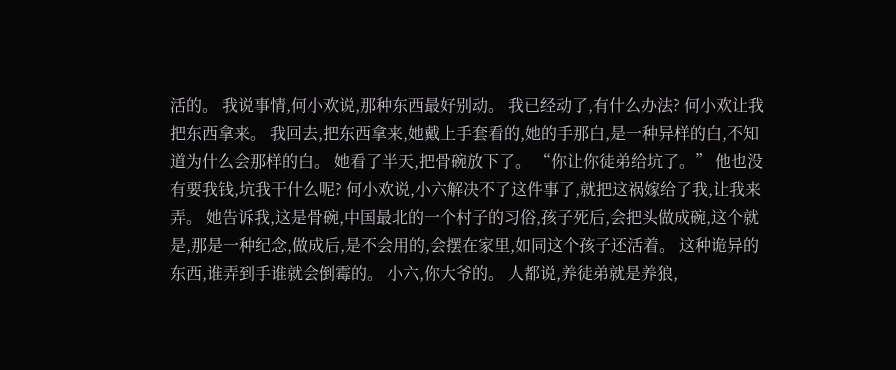活的。 我说事情,何小欢说,那种东西最好别动。 我已经动了,有什么办法? 何小欢让我把东西拿来。 我回去,把东西拿来,她戴上手套看的,她的手那白,是一种异样的白,不知道为什么会那样的白。 她看了半天,把骨碗放下了。 “你让你徒弟给坑了。” 他也没有要我钱,坑我干什么呢? 何小欢说,小六解决不了这件事了,就把这祸嫁给了我,让我来弄。 她告诉我,这是骨碗,中国最北的一个村子的习俗,孩子死后,会把头做成碗,这个就是,那是一种纪念,做成后,是不会用的,会摆在家里,如同这个孩子还活着。 这种诡异的东西,谁弄到手谁就会倒霉的。 小六,你大爷的。 人都说,养徒弟就是养狼,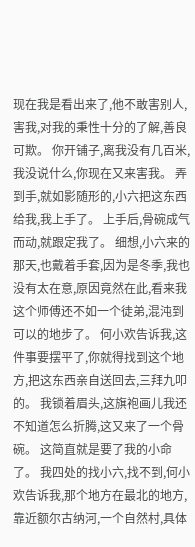现在我是看出来了,他不敢害别人,害我,对我的秉性十分的了解,善良可欺。 你开铺子,离我没有几百米,我没说什么,你现在又来害我。 弄到手,就如影随形的,小六把这东西给我,我上手了。 上手后,骨碗成气而动,就跟定我了。 细想,小六来的那天,也戴着手套,因为是冬季,我也没有太在意,原因竟然在此,看来我这个师傅还不如一个徒弟,混沌到可以的地步了。 何小欢告诉我,这件事要摆平了,你就得找到这个地方,把这东西亲自送回去,三拜九叩的。 我锁着眉头,这旗袍画儿我还不知道怎么折腾,这又来了一个骨碗。 这简直就是要了我的小命了。 我四处的找小六,找不到,何小欢告诉我,那个地方在最北的地方,靠近额尔古纳河,一个自然村,具体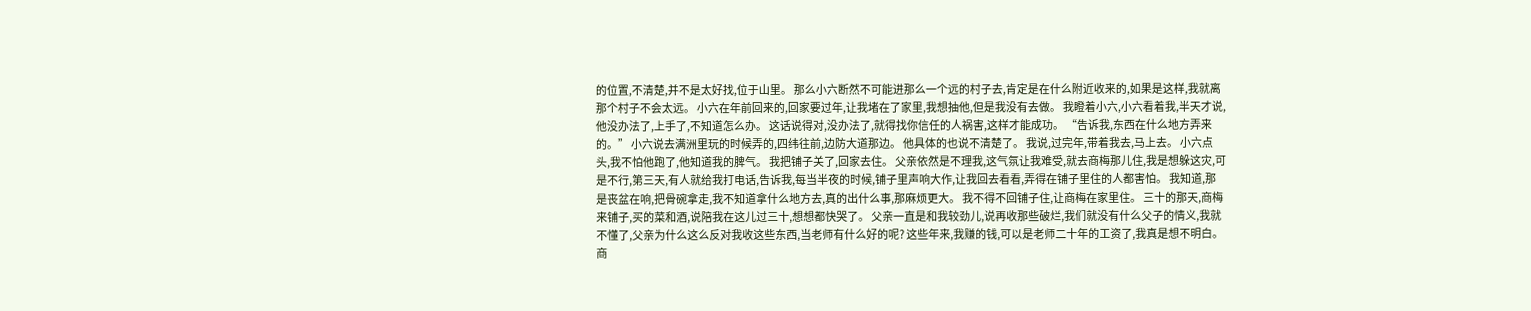的位置,不清楚,并不是太好找,位于山里。 那么小六断然不可能进那么一个远的村子去,肯定是在什么附近收来的,如果是这样,我就离那个村子不会太远。 小六在年前回来的,回家要过年,让我堵在了家里,我想抽他,但是我没有去做。 我瞪着小六,小六看着我,半天才说,他没办法了,上手了,不知道怎么办。 这话说得对,没办法了,就得找你信任的人祸害,这样才能成功。 “告诉我,东西在什么地方弄来的。” 小六说去满洲里玩的时候弄的,四纬往前,边防大道那边。 他具体的也说不清楚了。 我说,过完年,带着我去,马上去。 小六点头,我不怕他跑了,他知道我的脾气。 我把铺子关了,回家去住。 父亲依然是不理我,这气氛让我难受,就去商梅那儿住,我是想躲这灾,可是不行,第三天,有人就给我打电话,告诉我,每当半夜的时候,铺子里声响大作,让我回去看看,弄得在铺子里住的人都害怕。 我知道,那是丧盆在响,把骨碗拿走,我不知道拿什么地方去,真的出什么事,那麻烦更大。 我不得不回铺子住,让商梅在家里住。 三十的那天,商梅来铺子,买的菜和酒,说陪我在这儿过三十,想想都快哭了。 父亲一直是和我较劲儿,说再收那些破烂,我们就没有什么父子的情义,我就不懂了,父亲为什么这么反对我收这些东西,当老师有什么好的呢? 这些年来,我赚的钱,可以是老师二十年的工资了,我真是想不明白。 商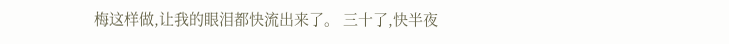梅这样做,让我的眼泪都快流出来了。 三十了,快半夜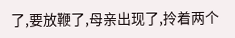了,要放鞭了,母亲出现了,拎着两个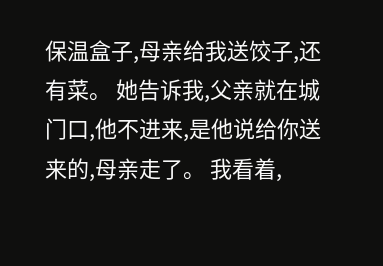保温盒子,母亲给我送饺子,还有菜。 她告诉我,父亲就在城门口,他不进来,是他说给你送来的,母亲走了。 我看着,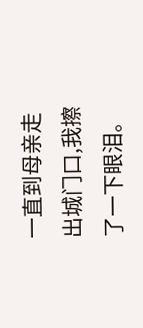一直到母亲走出城门口,我擦了一下眼泪。